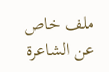ملف خاص عن الشاعرة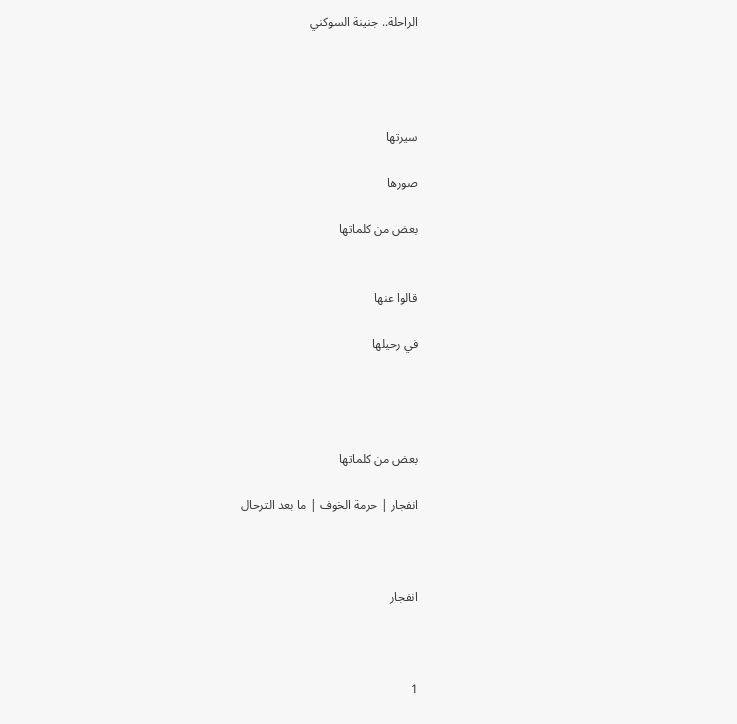الراحلة.. جنينة السوكني




سيرتها

صورها

بعض من كلماتها


قالوا عنها

في رحيلها




بعض من كلماتها

انفجار | حرمة الخوف | ما بعد الترحال



انفجار



1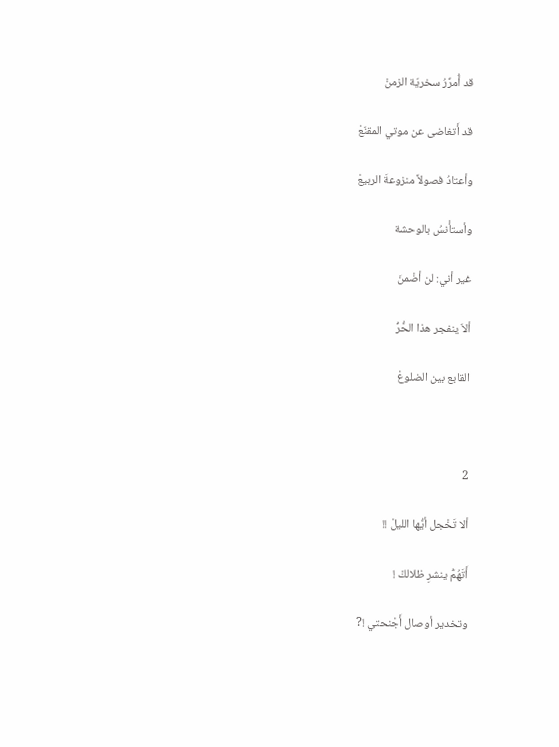قد أُمرِّرُ سخريّة الزمنْ

قد أَتغاضى عن موتي المقنّعْ

وأعتادُ فصولاً منزوعةَ الربيعْ

وأستأْنسُ بالوحشة

غير أني: لن أضْمنَ

ألاّ ينفجر هذا الحُّرُّ

القابع بين الضلوعْ



2

ألا تَخْجل أيُّها الليلْ !!

أَتَهُمُّ ينشرِ ظلالكْ !

وتخدير أوصال أَجْنحتي !?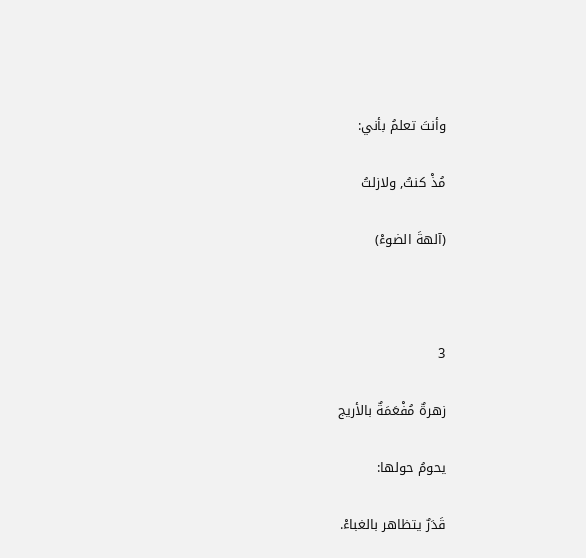وأنتَ تعلمُ بأني:

مُذْ كنتُ, ولازلتُ

(آلهةَ الضوءْ)



3

زهرةٌ مُفْعَمَةٌ بالأريج

يحومُ حولها:

قَدَرٌ يتظاهر بالغباءْ.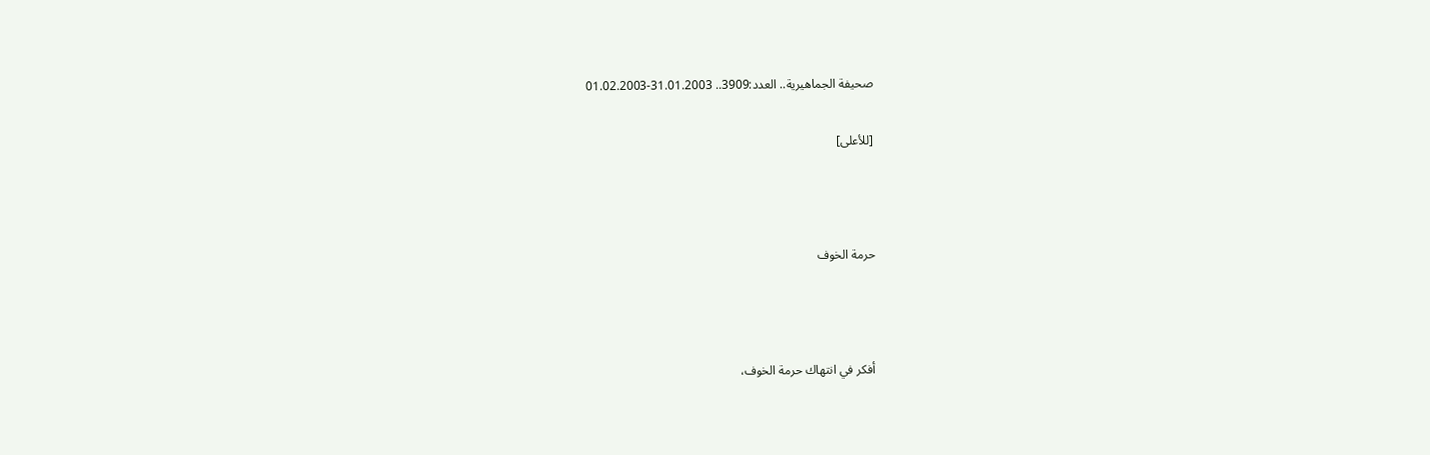صحيفة الجماهيرية.. العدد:3909.. 31.01.2003-01.02.2003

[للأعلى]



حرمة الخوف



أفكر في انتهاك حرمة الخوف،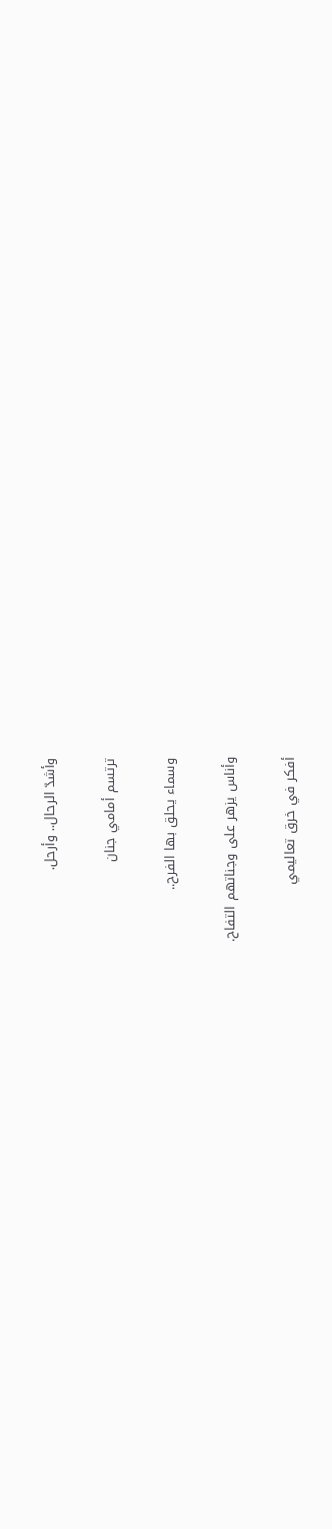وأشدّ الرحال.. وأرحل.

ترتسم أمامي جنان

وسماء يحلق بها الفرح..

وأناس يزهر على وجناتهم التفاح.

أفكر في خرق تعاليمي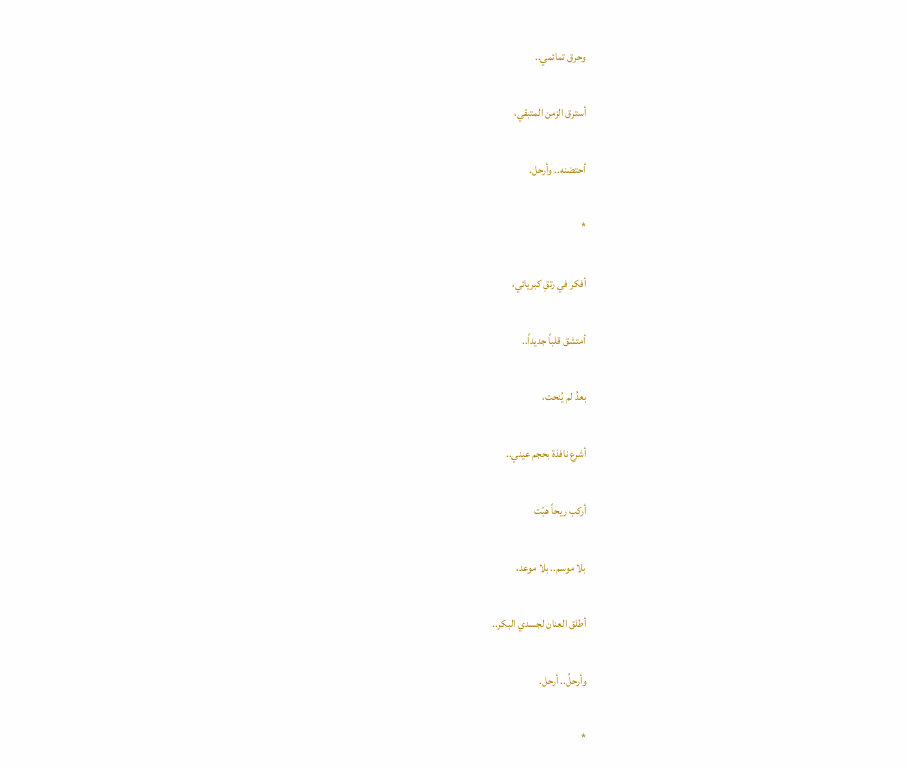وحرق تمائمي..

أسترق الزمن المتبقي،

أحتضنه.. وأرحل.

*

أفكر في رتقِ كبريائي،

أمتشق قلباً جديداً..

بعدُ لم يُنحت،

أشرع نافذة بحجم عيني..

أركب ريحاً هبّت

بلا موسم.. بلا موعد،

أطلق العنان لجسدي البكر..

وأرحلُ.. أرحل.

*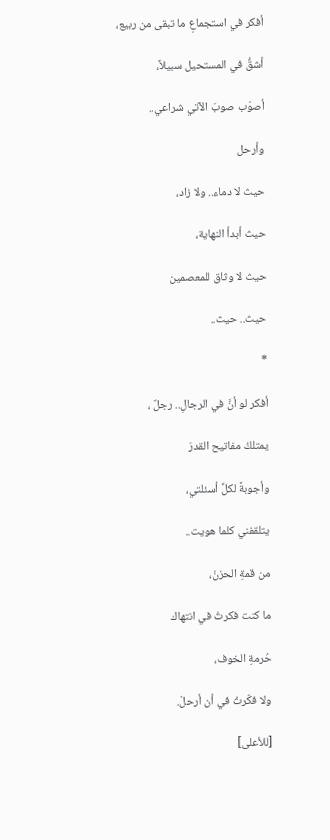أفكر في استجماعِ ما تبقى من ربيع،

أشقُّ في المستحيل سبيلاً،

أصوّب صوبَ الآتي شراعي..

وأرحل

حيث لا دماء.. ولا زاد،

حيث أبدأ النهاية،

حيث لا وثاق للمعصمين

حيث.. حيث..

*

أفكر لو أنَّ في الرجالِ.. رجلٌ ،

يمتلكُ مفاتيح القدرَ

وأجوبةً لكلِّ أسئلتي،

يتلقفني كلما هويت..

من قمةِ الحزنْ،

ما كنت فكرتُ في انتهاك

حُرمةِ الخوف،

ولا فكّرتُ في أن أرحلْ.

[للأعلى]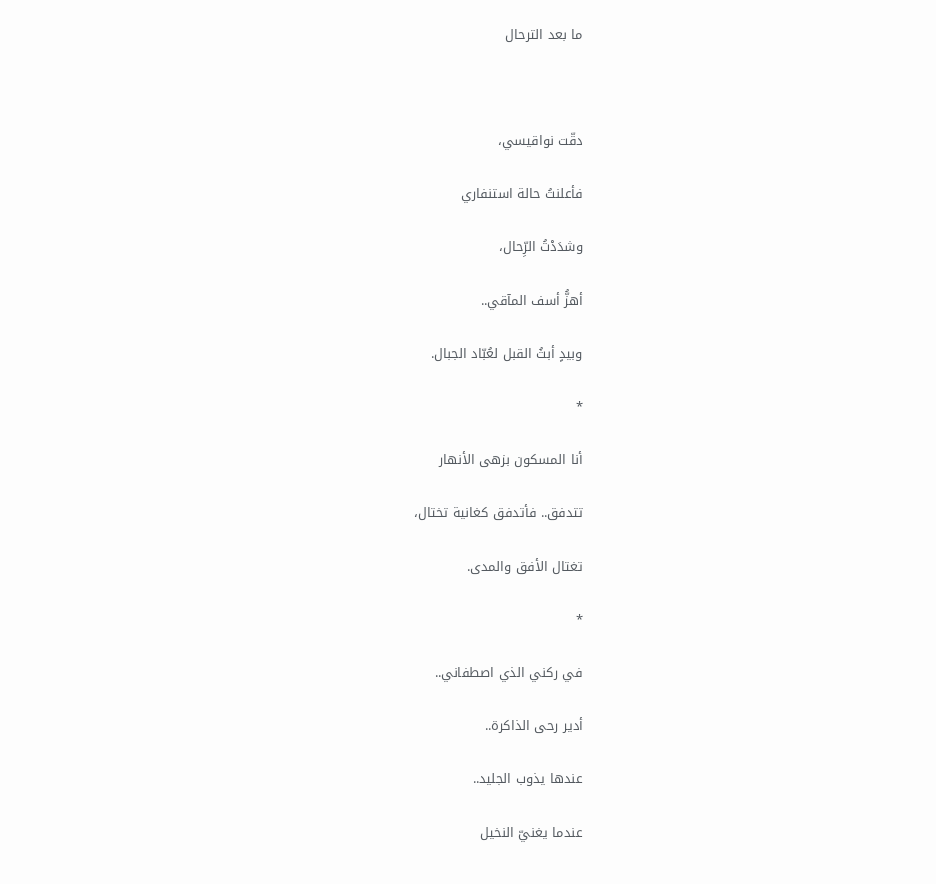ما بعد الترحال



دقّت نواقيسي،

فأعلنتُ حالة استنفاري

وشدَدْتُ الرِّحال،

أهزُّ أسف المآقي..

وبيدٍ أبثُ القبل لعُبّاد الجبال.

*

أنا المسكون بزهى الأنهار

تتدفق.. فأتدفق كغانية تختال،

تغتال الأفق والمدى.

*

في ركني الذي اصطفاني..

أدير رحى الذاكرة..

عندها يذوب الجليد..

عندما يغنيّ النخيل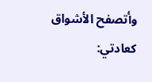وأتصفح الأشواق كعادتي: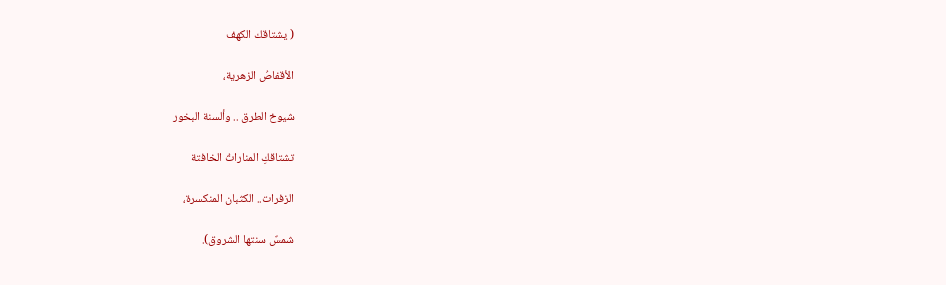( يشتاقك الكهف

الأقفاصُ الزهرية،

شيوخ الطرق .. وألسنة البخور

تشتاقكِ المناراتُ الخافتة

الزفرات.. الكثبان المنكسرة،

شمسٌ سنتها الشروق).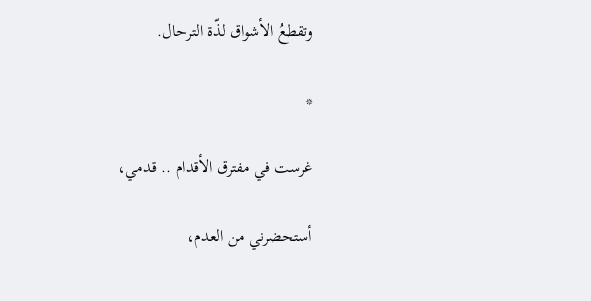وتقطعُ الأشواق لذّة الترحال.

*

غرست في مفترق الأقدام .. قدمي،

أستحضرني من العدم،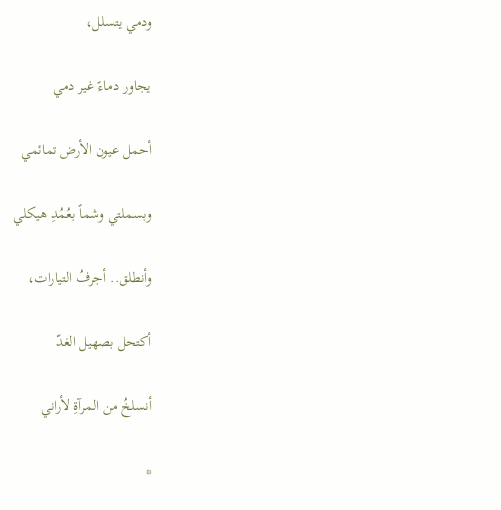ودمي يتسلل،

يجاور دماءً غير دمي

أحمل عيون الأرض تمائمي

وبسملتي وشماً بعُمُدِ هيكلي

وأنطلق.. أجرفُ التيارات،

أكتحل بصهيل الغدّ

أنسلخُ من المرآةِ لأراني

*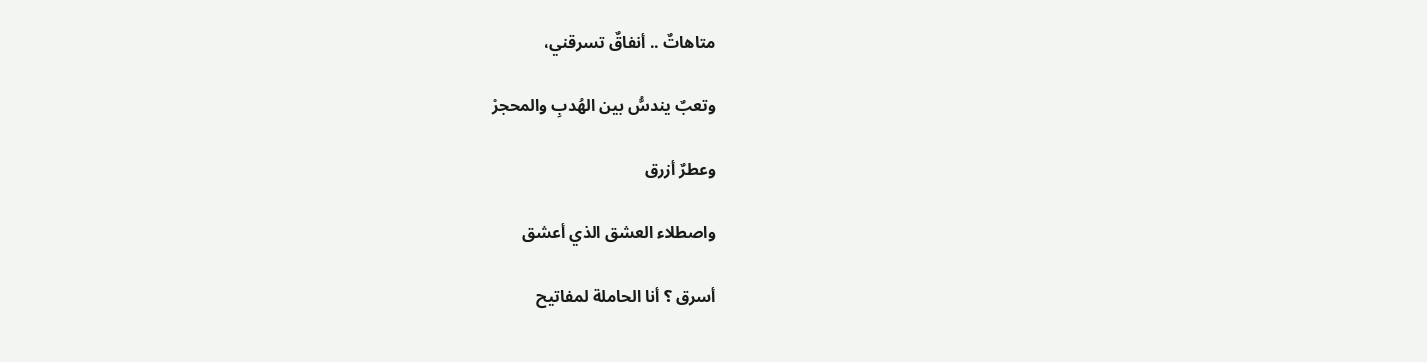متاهاتٌ .. أنفاقٌ تسرقني،

وتعبٌ يندسُّ بين الهُدبِ والمحجرْ

وعطرٌ أزرق

واصطلاء العشق الذي أعشق

أسرق ؟ أنا الحاملة لمفاتيح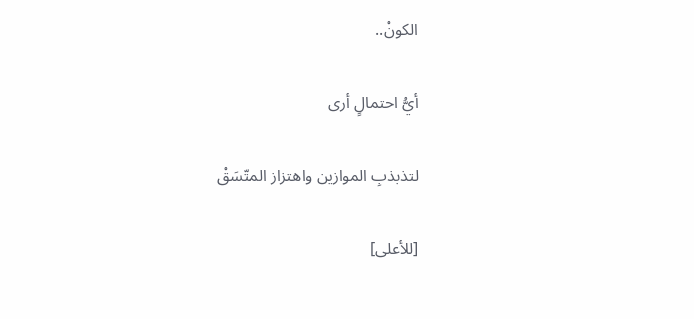الكونْ..

أيُّ احتمالٍ أرى

لتذبذبِ الموازين واهتزاز المتّسَقْ

[للأعلى]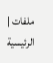ملفات | الرئيسية